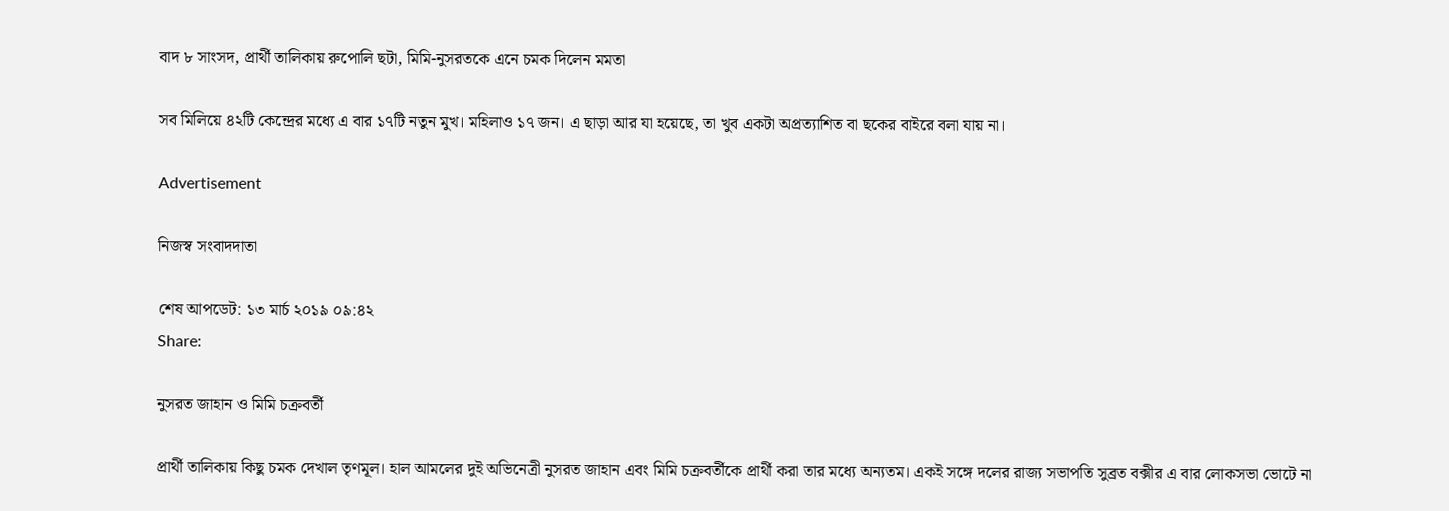বাদ ৮ সাংসদ, প্রার্থী তালিকায় রুপোলি ছটা, মিমি-নুসরতকে এনে চমক দিলেন মমতা

সব মিলিয়ে ৪২টি কেন্দ্রের মধ্যে এ বার ১৭টি নতুন মুখ। মহিলাও ১৭ জন। এ ছাড়া আর যা হয়েছে, তা খুব একটা অপ্রত্যাশিত বা ছকের বাইরে বলা যায় না।

Advertisement

নিজস্ব সংবাদদাতা

শেষ আপডেট: ১৩ মার্চ ২০১৯ ০৯:৪২
Share:

নুসরত জাহান ও মিমি চক্রবর্তী

প্রার্থী তালিকায় কিছু চমক দেখাল তৃণমূল। হাল আমলের দুই অভিনেত্রী নুসরত জাহান এবং মিমি চক্রবর্তীকে প্রার্থী করা তার মধ্যে অন্যতম। একই সঙ্গে দলের রাজ্য সভাপতি সুব্রত বক্সীর এ বার লোকসভা ভোটে না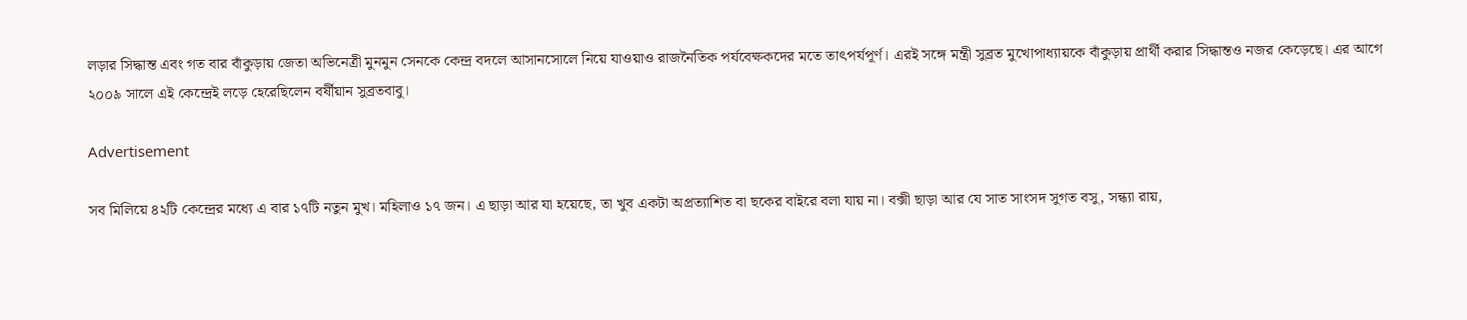লড়ার সিদ্ধান্ত এবং গত বার বাঁকুড়ায় জেতা অভিনেত্রী মুনমুন সেনকে কেন্দ্র বদলে আসানসোলে নিয়ে যাওয়াও রাজনৈতিক পর্যবেক্ষকদের মতে তাৎপর্যপূর্ণ। এরই সঙ্গে মন্ত্রী সুব্রত মুখোপাধ্যায়কে বাঁকুড়ায় প্রার্থী করার সিদ্ধান্তও নজর কেড়েছে। এর আগে ২০০৯ সালে এই কেন্দ্রেই লড়ে হেরেছিলেন বর্ষীয়ান সুব্রতবাবু।

Advertisement

সব মিলিয়ে ৪২টি কেন্দ্রের মধ্যে এ বার ১৭টি নতুন মুখ। মহিলাও ১৭ জন। এ ছাড়া আর যা হয়েছে, তা খুব একটা অপ্রত্যাশিত বা ছকের বাইরে বলা যায় না। বক্সী ছাড়া আর যে সাত সাংসদ সুগত বসু, সন্ধ্যা রায়,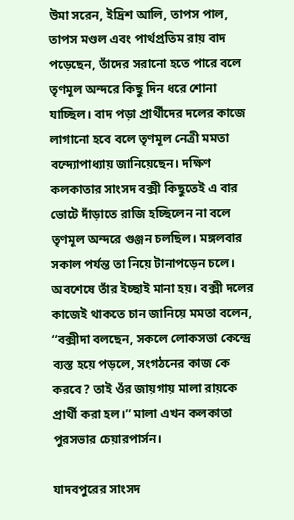উমা সরেন, ইদ্রিশ আলি, তাপস পাল, তাপস মণ্ডল এবং পার্থপ্রতিম রায় বাদ পড়েছেন, তাঁদের সরানো হতে পারে বলে তৃণমূল অন্দরে কিছু দিন ধরে শোনা যাচ্ছিল। বাদ পড়া প্রার্থীদের দলের কাজে লাগানো হবে বলে তৃণমূল নেত্রী মমতা বন্দ্যোপাধ্যায় জানিয়েছেন। দক্ষিণ কলকাতার সাংসদ বক্সী কিছুতেই এ বার ভোটে দাঁড়াতে রাজি হচ্ছিলেন না বলে তৃণমূল অন্দরে গুঞ্জন চলছিল। মঙ্গলবার সকাল পর্যন্ত তা নিয়ে টানাপড়েন চলে। অবশেষে তাঁর ইচ্ছাই মানা হয়। বক্সী দলের কাজেই থাকতে চান জানিয়ে মমতা বলেন, ‘‘বক্সীদা বলছেন, সকলে লোকসভা কেন্দ্রে ব্যস্ত হয়ে পড়লে, সংগঠনের কাজ কে করবে? তাই ওঁর জায়গায় মালা রায়কে প্রার্থী করা হল।’’ মালা এখন কলকাতা পুরসভার চেয়ারপার্সন।

যাদবপুরের সাংসদ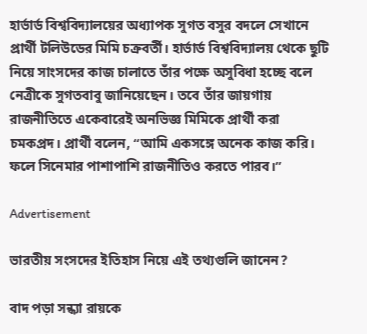হার্ভার্ড বিশ্ববিদ্যালয়ের অধ্যাপক সুগত বসুর বদলে সেখানে প্রার্থী টলিউডের মিমি চক্রবর্তী। হার্ভার্ড বিশ্ববিদ্যালয় থেকে ছুটি নিয়ে সাংসদের কাজ চালাতে তাঁর পক্ষে অসুবিধা হচ্ছে বলে নেত্রীকে সুগতবাবু জানিয়েছেন। তবে তাঁর জায়গায় রাজনীতিতে একেবারেই অনভিজ্ঞ মিমিকে প্রার্থী করা চমকপ্রদ। প্রার্থী বলেন, ‘‘আমি একসঙ্গে অনেক কাজ করি। ফলে সিনেমার পাশাপাশি রাজনীতিও করতে পারব।’’

Advertisement

ভারতীয় সংসদের ইতিহাস নিয়ে এই তথ্যগুলি জানেন?

বাদ পড়া সন্ধ্যা রায়কে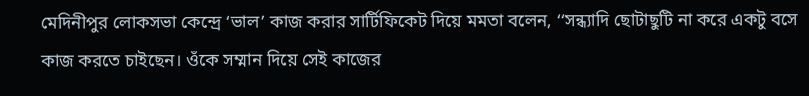মেদিনীপুর লোকসভা কেন্দ্রে ‘ভাল’ কাজ করার সার্টিফিকেট দিয়ে মমতা বলেন, ‘‘সন্ধ্যাদি ছোটাছুটি না করে একটু বসে কাজ করতে চাইছেন। ওঁকে সম্মান দিয়ে সেই কাজের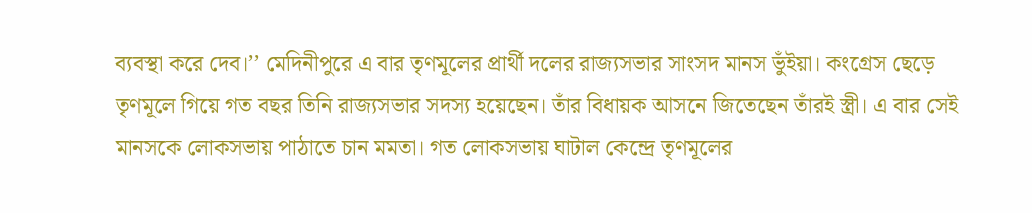ব্যবস্থা করে দেব।’’ মেদিনীপুরে এ বার তৃণমূলের প্রার্থী দলের রাজ্যসভার সাংসদ মানস ভুঁইয়া। কংগ্রেস ছেড়ে তৃণমূলে গিয়ে গত বছর তিনি রাজ্যসভার সদস্য হয়েছেন। তাঁর বিধায়ক আসনে জিতেছেন তাঁরই স্ত্রী। এ বার সেই মানসকে লোকসভায় পাঠাতে চান মমতা। গত লোকসভায় ঘাটাল কেন্দ্রে তৃণমূলের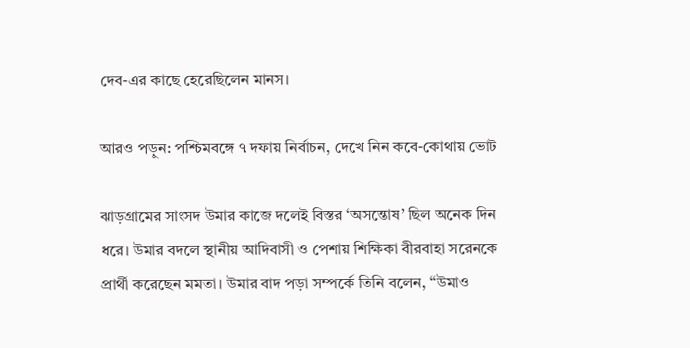দেব-এর কাছে হেরেছিলেন মানস।

আরও পড়ুন: পশ্চিমবঙ্গে ৭ দফায় নির্বাচন, দেখে নিন কবে-কোথায় ভোট

ঝাড়গ্রামের সাংসদ উমার কাজে দলেই বিস্তর ‘অসন্তোষ’ ছিল অনেক দিন ধরে। উমার বদলে স্থানীয় আদিবাসী ও পেশায় শিক্ষিকা বীরবাহা সরেনকে প্রার্থী করেছেন মমতা। উমার বাদ পড়া সম্পর্কে তিনি বলেন, ‘‘উমাও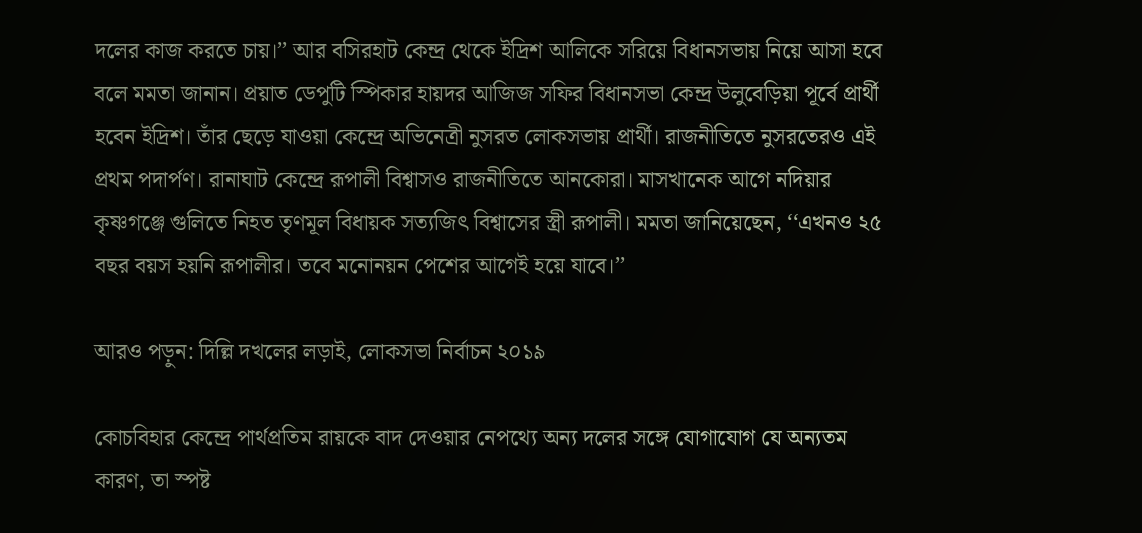দলের কাজ করতে চায়।’’ আর বসিরহাট কেন্দ্র থেকে ইদ্রিশ আলিকে সরিয়ে বিধানসভায় নিয়ে আসা হবে বলে মমতা জানান। প্রয়াত ডেপুটি স্পিকার হায়দর আজিজ সফির বিধানসভা কেন্দ্র উলুবেড়িয়া পূর্বে প্রার্থী হবেন ইদ্রিশ। তাঁর ছেড়ে যাওয়া কেন্দ্রে অভিনেত্রী নুসরত লোকসভায় প্রার্থী। রাজনীতিতে নুসরতেরও এই প্রথম পদার্পণ। রানাঘাট কেন্দ্রে রূপালী বিশ্বাসও রাজনীতিতে আনকোরা। মাসখানেক আগে নদিয়ার কৃষ্ণগঞ্জে গুলিতে নিহত তৃণমূল বিধায়ক সত্যজিৎ বিশ্বাসের স্ত্রী রূপালী। মমতা জানিয়েছেন, ‘‘এখনও ২৫ বছর বয়স হয়নি রূপালীর। তবে মনোনয়ন পেশের আগেই হয়ে যাবে।’’

আরও পড়ুন: দিল্লি দখলের লড়াই, লোকসভা নির্বাচন ২০১৯

কোচবিহার কেন্দ্রে পার্থপ্রতিম রায়কে বাদ দেওয়ার নেপথ্যে অন্য দলের সঙ্গে যোগাযোগ যে অন্যতম কারণ, তা স্পষ্ট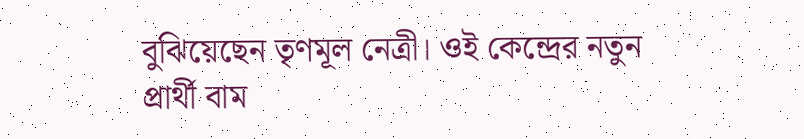বুঝিয়েছেন তৃণমূল নেত্রী। ওই কেন্দ্রের নতুন প্রার্থী বাম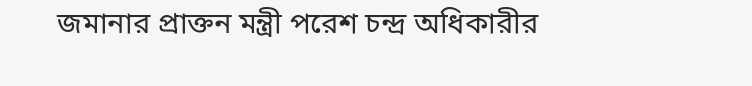জমানার প্রাক্তন মন্ত্রী পরেশ চন্দ্র অধিকারীর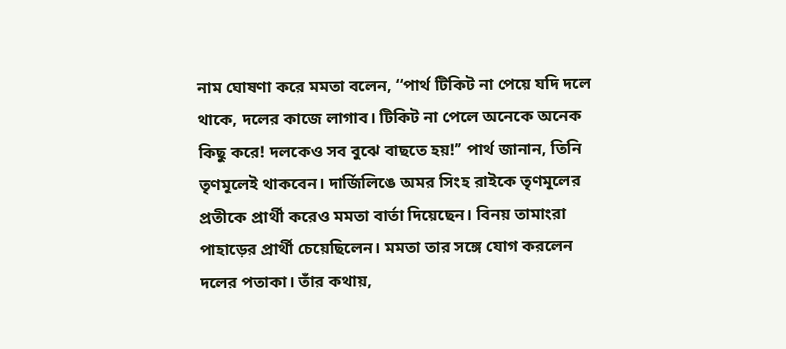নাম ঘোষণা করে মমতা বলেন, ‘‘পার্থ টিকিট না পেয়ে যদি দলে থাকে, দলের কাজে লাগাব। টিকিট না পেলে অনেকে অনেক কিছু করে! দলকেও সব বুঝে বাছতে হয়!’’ পার্থ জানান, তিনি তৃণমূলেই থাকবেন। দার্জিলিঙে অমর সিংহ রাইকে তৃণমূলের প্রতীকে প্রার্থী করেও মমতা বার্তা দিয়েছেন। বিনয় তামাংরা পাহাড়ের প্রার্থী চেয়েছিলেন। মমতা তার সঙ্গে যোগ করলেন দলের পতাকা। তাঁর কথায়,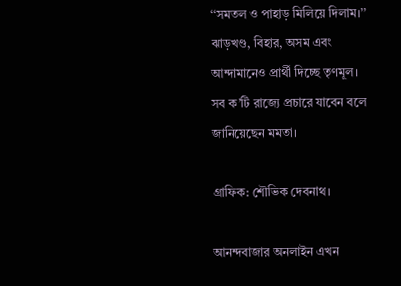‘‘সমতল ও পাহাড় মিলিয়ে দিলাম।’’ ঝাড়খণ্ড, বিহার, অসম এবং আন্দামানেও প্রার্থী দিচ্ছে তৃণমূল। সব ক’টি রাজ্যে প্রচারে যাবেন বলে জানিয়েছেন মমতা।

গ্রাফিক: শৌভিক দেবনাথ।

আনন্দবাজার অনলাইন এখন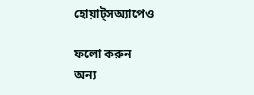হোয়াট্‌সঅ্যাপেও

ফলো করুন
অন্য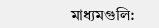মাধ্যমগুলি: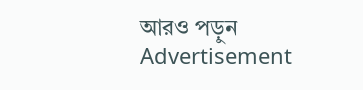আরও পড়ুন
Advertisement